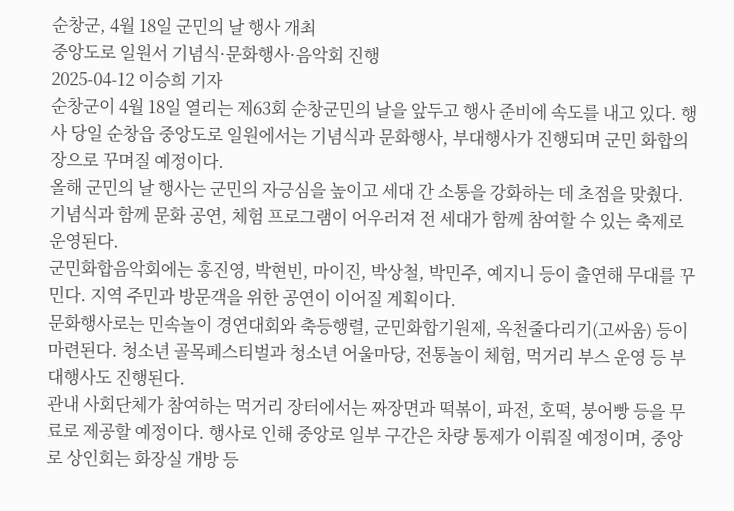순창군, 4월 18일 군민의 날 행사 개최
중앙도로 일원서 기념식·문화행사·음악회 진행
2025-04-12 이승희 기자
순창군이 4월 18일 열리는 제63회 순창군민의 날을 앞두고 행사 준비에 속도를 내고 있다. 행사 당일 순창읍 중앙도로 일원에서는 기념식과 문화행사, 부대행사가 진행되며 군민 화합의 장으로 꾸며질 예정이다.
올해 군민의 날 행사는 군민의 자긍심을 높이고 세대 간 소통을 강화하는 데 초점을 맞췄다. 기념식과 함께 문화 공연, 체험 프로그램이 어우러져 전 세대가 함께 참여할 수 있는 축제로 운영된다.
군민화합음악회에는 홍진영, 박현빈, 마이진, 박상철, 박민주, 예지니 등이 출연해 무대를 꾸민다. 지역 주민과 방문객을 위한 공연이 이어질 계획이다.
문화행사로는 민속놀이 경연대회와 축등행렬, 군민화합기원제, 옥천줄다리기(고싸움) 등이 마련된다. 청소년 골목페스티벌과 청소년 어울마당, 전통놀이 체험, 먹거리 부스 운영 등 부대행사도 진행된다.
관내 사회단체가 참여하는 먹거리 장터에서는 짜장면과 떡볶이, 파전, 호떡, 붕어빵 등을 무료로 제공할 예정이다. 행사로 인해 중앙로 일부 구간은 차량 통제가 이뤄질 예정이며, 중앙로 상인회는 화장실 개방 등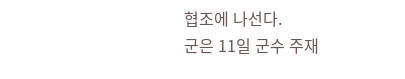협조에 나선다.
군은 11일 군수 주재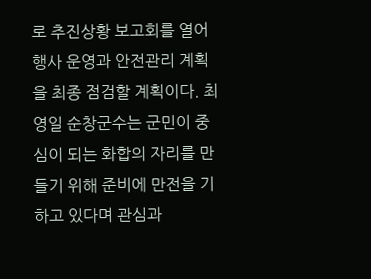로 추진상황 보고회를 열어 행사 운영과 안전관리 계획을 최종 점검할 계획이다. 최영일 순창군수는 군민이 중심이 되는 화합의 자리를 만들기 위해 준비에 만전을 기하고 있다며 관심과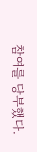참여를 당부했다.